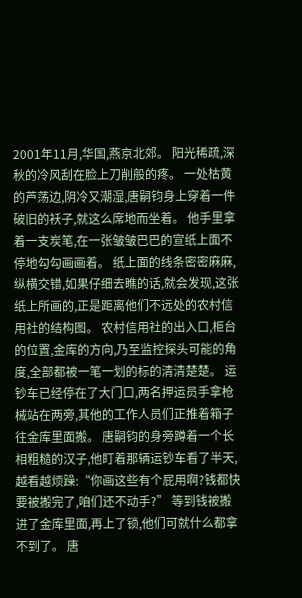2001年11月,华国,燕京北郊。 阳光稀疏,深秋的冷风刮在脸上刀削般的疼。 一处枯黄的芦荡边,阴冷又潮湿,唐嗣钧身上穿着一件破旧的袄子,就这么席地而坐着。 他手里拿着一支炭笔,在一张皱皱巴巴的宣纸上面不停地勾勾画画着。 纸上面的线条密密麻麻,纵横交错,如果仔细去瞧的话,就会发现,这张纸上所画的,正是距离他们不远处的农村信用社的结构图。 农村信用社的出入口,柜台的位置,金库的方向,乃至监控探头可能的角度,全部都被一笔一划的标的清清楚楚。 运钞车已经停在了大门口,两名押运员手拿枪械站在两旁,其他的工作人员们正推着箱子往金库里面搬。 唐嗣钧的身旁蹲着一个长相粗糙的汉子,他盯着那辆运钞车看了半天,越看越烦躁:“你画这些有个屁用啊?钱都快要被搬完了,咱们还不动手?” 等到钱被搬进了金库里面,再上了锁,他们可就什么都拿不到了。 唐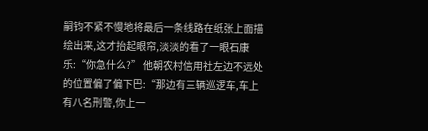嗣钧不紧不慢地将最后一条线路在纸张上面描绘出来,这才抬起眼帘,淡淡的看了一眼石康乐:“你急什么?” 他朝农村信用社左边不远处的位置偏了偏下巴:“那边有三辆巡逻车,车上有八名刑警,你上一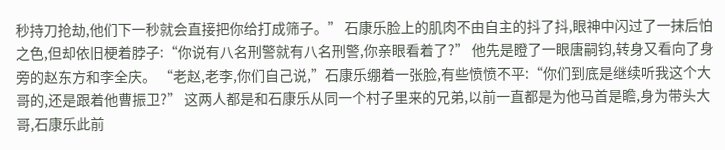秒持刀抢劫,他们下一秒就会直接把你给打成筛子。” 石康乐脸上的肌肉不由自主的抖了抖,眼神中闪过了一抹后怕之色,但却依旧梗着脖子:“你说有八名刑警就有八名刑警,你亲眼看着了?” 他先是瞪了一眼唐嗣钧,转身又看向了身旁的赵东方和李全庆。 “老赵,老李,你们自己说,”石康乐绷着一张脸,有些愤愤不平:“你们到底是继续听我这个大哥的,还是跟着他曹振卫?” 这两人都是和石康乐从同一个村子里来的兄弟,以前一直都是为他马首是瞻,身为带头大哥,石康乐此前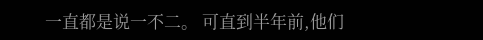一直都是说一不二。 可直到半年前,他们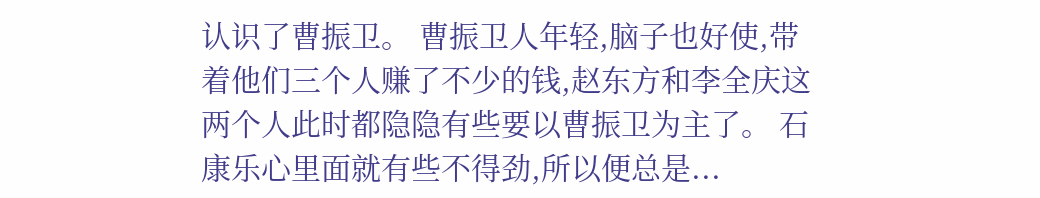认识了曹振卫。 曹振卫人年轻,脑子也好使,带着他们三个人赚了不少的钱,赵东方和李全庆这两个人此时都隐隐有些要以曹振卫为主了。 石康乐心里面就有些不得劲,所以便总是...